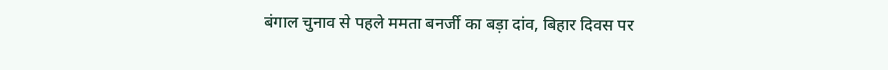बंगाल चुनाव से पहले ममता बनर्जी का बड़ा दांव, बिहार दिवस पर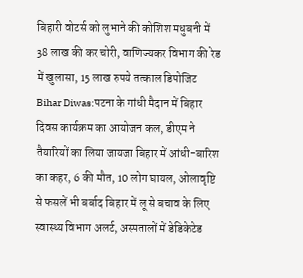बिहारी वोटर्स को लुभाने की कोशिश मधुबनी में 38 लाख की कर चोरी, वाणिज्यकर विभाग की रेड में खुलासा, 15 लाख रुपये तत्काल डिपोजिट Bihar Diwas:पटना के गांधी मैदान में बिहार दिवस कार्यक्रम का आयोजन कल, डीएम ने तैयारियों का लिया जायजा बिहार में आंधी-बारिश का कहर, 6 की मौत, 10 लोग घायल, ओलावृष्टि से फसलें भी बर्बाद बिहार में लू से बचाव के लिए स्वास्थ्य विभाग अलर्ट, अस्पतालों में डेडिकेटेड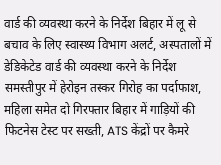वार्ड की व्यवस्था करने के निर्देश बिहार में लू से बचाव के लिए स्वास्थ्य विभाग अलर्ट, अस्पतालों में डेडिकेटेड वार्ड की व्यवस्था करने के निर्देश समस्तीपुर में हेरोइन तस्कर गिरोह का पर्दाफाश, महिला समेत दो गिरफ्तार बिहार में गाड़ियों की फिटनेस टेस्ट पर सख्ती, ATS केंद्रों पर कैमरे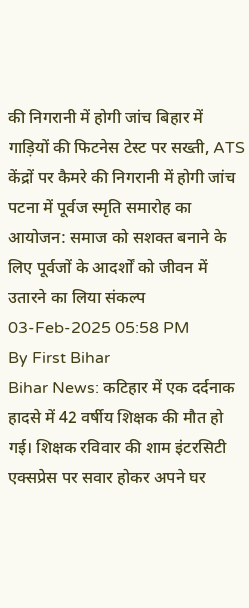की निगरानी में होगी जांच बिहार में गाड़ियों की फिटनेस टेस्ट पर सख्ती, ATS केंद्रों पर कैमरे की निगरानी में होगी जांच पटना में पूर्वज स्मृति समारोह का आयोजन: समाज को सशक्त बनाने के लिए पूर्वजों के आदर्शों को जीवन में उतारने का लिया संकल्प
03-Feb-2025 05:58 PM
By First Bihar
Bihar News: कटिहार में एक दर्दनाक हादसे में 42 वर्षीय शिक्षक की मौत हो गई। शिक्षक रविवार की शाम इंटरसिटी एक्सप्रेस पर सवार होकर अपने घर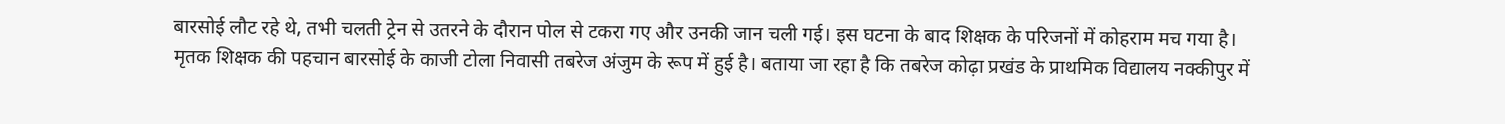बारसोई लौट रहे थे, तभी चलती ट्रेन से उतरने के दौरान पोल से टकरा गए और उनकी जान चली गई। इस घटना के बाद शिक्षक के परिजनों में कोहराम मच गया है।
मृतक शिक्षक की पहचान बारसोई के काजी टोला निवासी तबरेज अंजुम के रूप में हुई है। बताया जा रहा है कि तबरेज कोढ़ा प्रखंड के प्राथमिक विद्यालय नक्कीपुर में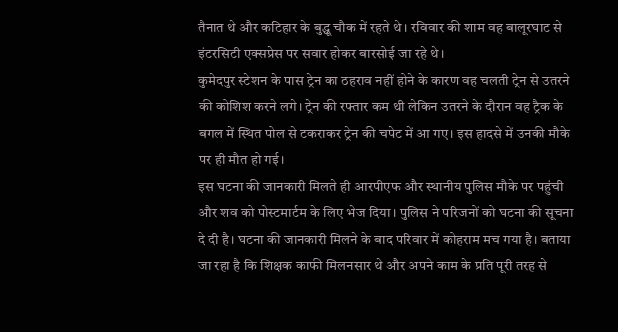तैनात थे और कटिहार के बुद्धू चौक में रहते थे। रविवार की शाम वह बालूरघाट से इंटरसिटी एक्सप्रेस पर सवार होकर बारसोई जा रहे थे।
कुमेदपुर स्टेशन के पास ट्रेन का ठहराव नहीं होने के कारण वह चलती ट्रेन से उतरने की कोशिश करने लगे। ट्रेन की रफ्तार कम थी लेकिन उतरने के दौरान वह ट्रैक के बगल में स्थित पोल से टकराकर ट्रेन की चपेट में आ गए। इस हादसे में उनकी मौके पर ही मौत हो गई।
इस घटना की जानकारी मिलते ही आरपीएफ और स्थानीय पुलिस मौके पर पहुंची और शव को पोस्टमार्टम के लिए भेज दिया। पुलिस ने परिजनों को घटना की सूचना दे दी है। घटना की जानकारी मिलने के बाद परिवार में कोहराम मच गया है। बताया जा रहा है कि शिक्षक काफी मिलनसार थे और अपने काम के प्रति पूरी तरह से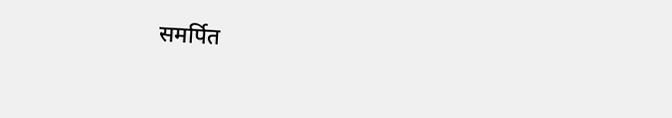समर्पित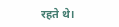रहते थे।